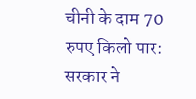चीनी के दाम 70 रुपए किलो पार: सरकार ने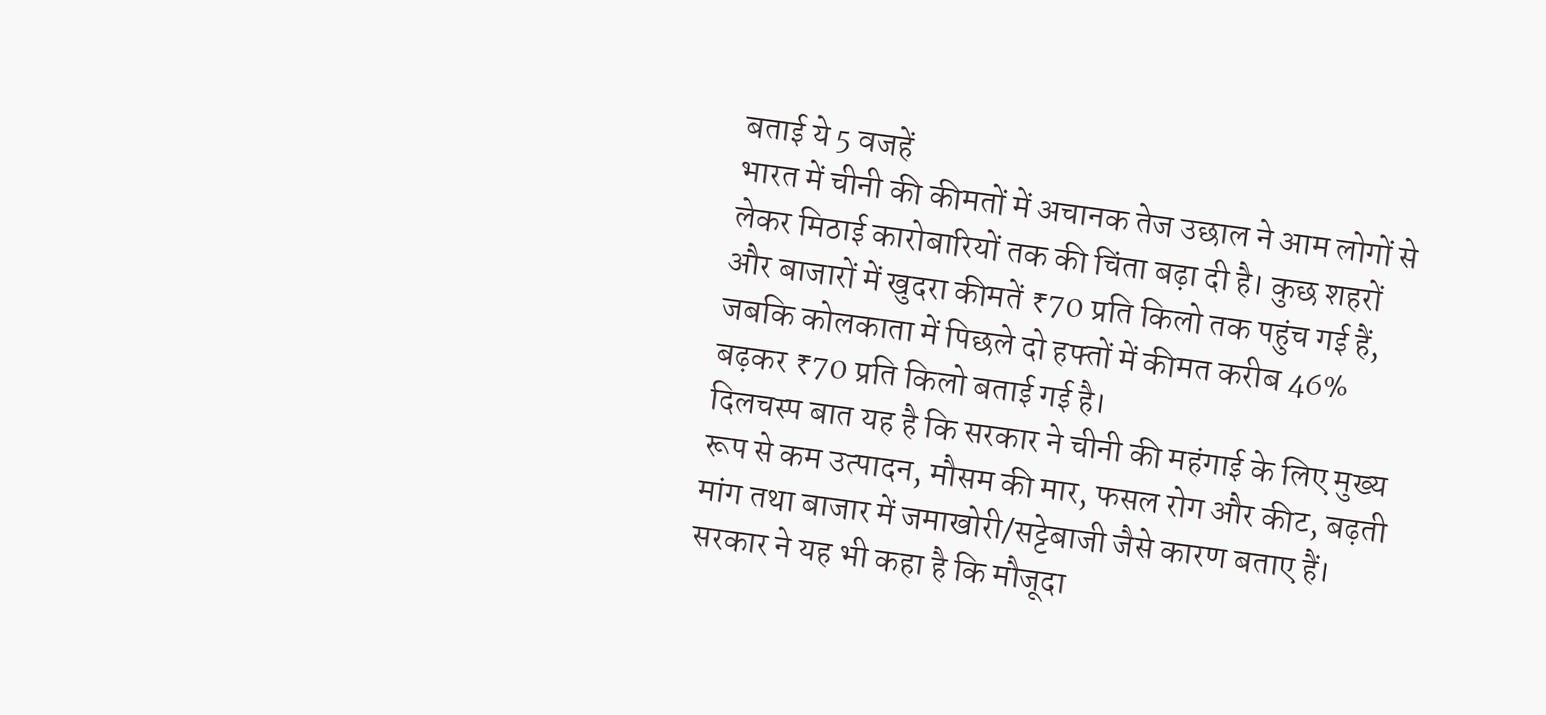बताई ये 5 वजहें
भारत में चीनी की कीमतों में अचानक तेज उछाल ने आम लोगों से लेकर मिठाई कारोबारियों तक की चिंता बढ़ा दी है। कुछ शहरों और बाजारों में खुदरा कीमतें ₹70 प्रति किलो तक पहुंच गई हैं, जबकि कोलकाता में पिछले दो हफ्तों में कीमत करीब 46% बढ़कर ₹70 प्रति किलो बताई गई है।
दिलचस्प बात यह है कि सरकार ने चीनी की महंगाई के लिए मुख्य रूप से कम उत्पादन, मौसम की मार, फसल रोग और कीट, बढ़ती मांग तथा बाजार में जमाखोरी/सट्टेबाजी जैसे कारण बताए हैं। सरकार ने यह भी कहा है कि मौजूदा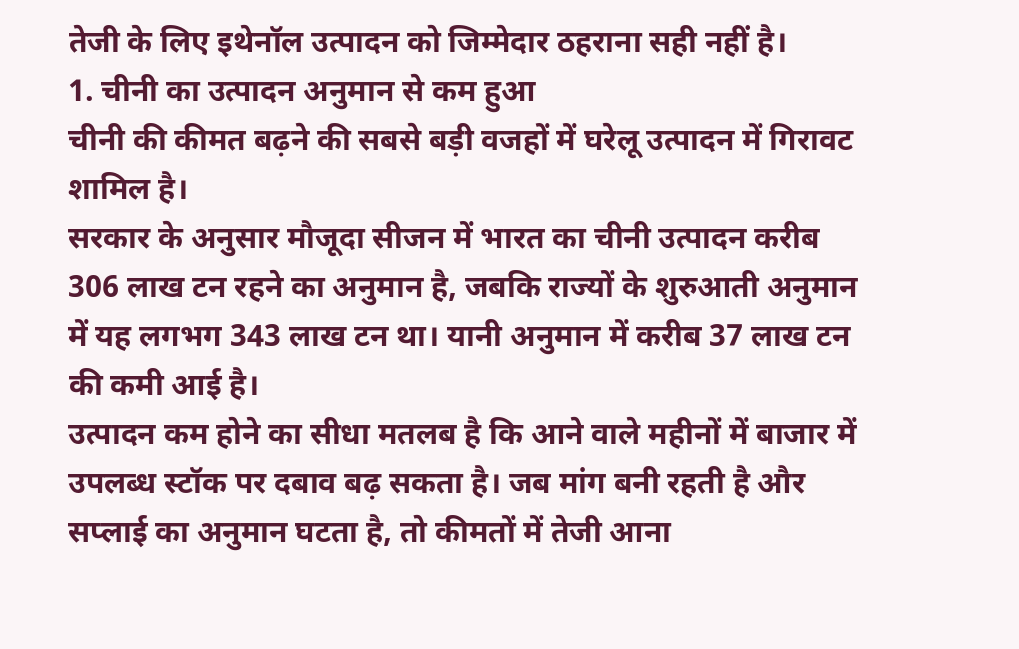तेजी के लिए इथेनॉल उत्पादन को जिम्मेदार ठहराना सही नहीं है।
1. चीनी का उत्पादन अनुमान से कम हुआ
चीनी की कीमत बढ़ने की सबसे बड़ी वजहों में घरेलू उत्पादन में गिरावट शामिल है।
सरकार के अनुसार मौजूदा सीजन में भारत का चीनी उत्पादन करीब 306 लाख टन रहने का अनुमान है, जबकि राज्यों के शुरुआती अनुमान में यह लगभग 343 लाख टन था। यानी अनुमान में करीब 37 लाख टन की कमी आई है।
उत्पादन कम होने का सीधा मतलब है कि आने वाले महीनों में बाजार में उपलब्ध स्टॉक पर दबाव बढ़ सकता है। जब मांग बनी रहती है और सप्लाई का अनुमान घटता है, तो कीमतों में तेजी आना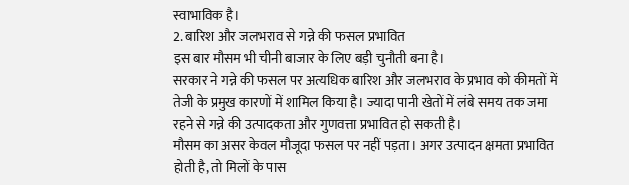स्वाभाविक है।
2. बारिश और जलभराव से गन्ने की फसल प्रभावित
इस बार मौसम भी चीनी बाजार के लिए बड़ी चुनौती बना है।
सरकार ने गन्ने की फसल पर अत्यधिक बारिश और जलभराव के प्रभाव को कीमतों में तेजी के प्रमुख कारणों में शामिल किया है। ज्यादा पानी खेतों में लंबे समय तक जमा रहने से गन्ने की उत्पादकता और गुणवत्ता प्रभावित हो सकती है।
मौसम का असर केवल मौजूदा फसल पर नहीं पड़ता। अगर उत्पादन क्षमता प्रभावित होती है, तो मिलों के पास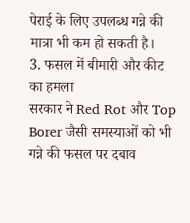पेराई के लिए उपलब्ध गन्ने की मात्रा भी कम हो सकती है।
3. फसल में बीमारी और कीट का हमला
सरकार ने Red Rot और Top Borer जैसी समस्याओं को भी गन्ने की फसल पर दबाव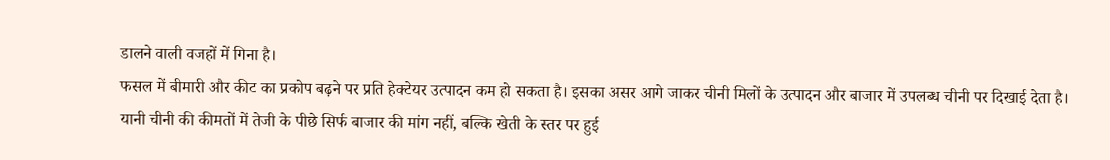डालने वाली वजहों में गिना है।
फसल में बीमारी और कीट का प्रकोप बढ़ने पर प्रति हेक्टेयर उत्पादन कम हो सकता है। इसका असर आगे जाकर चीनी मिलों के उत्पादन और बाजार में उपलब्ध चीनी पर दिखाई देता है।
यानी चीनी की कीमतों में तेजी के पीछे सिर्फ बाजार की मांग नहीं, बल्कि खेती के स्तर पर हुई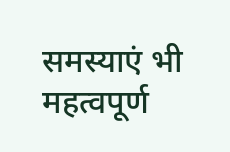समस्याएं भी महत्वपूर्ण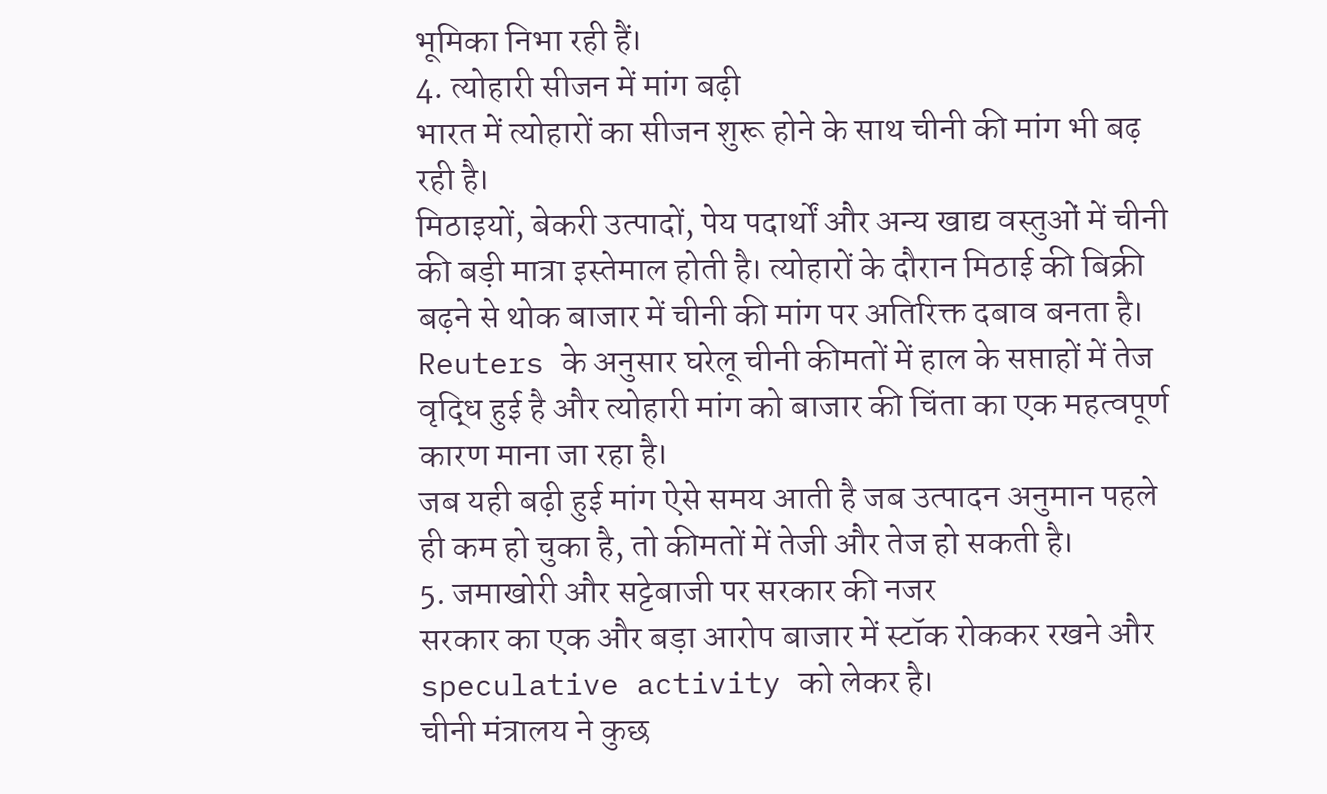भूमिका निभा रही हैं।
4. त्योहारी सीजन में मांग बढ़ी
भारत में त्योहारों का सीजन शुरू होने के साथ चीनी की मांग भी बढ़ रही है।
मिठाइयों, बेकरी उत्पादों, पेय पदार्थों और अन्य खाद्य वस्तुओं में चीनी की बड़ी मात्रा इस्तेमाल होती है। त्योहारों के दौरान मिठाई की बिक्री बढ़ने से थोक बाजार में चीनी की मांग पर अतिरिक्त दबाव बनता है।
Reuters के अनुसार घरेलू चीनी कीमतों में हाल के सप्ताहों में तेज वृद्धि हुई है और त्योहारी मांग को बाजार की चिंता का एक महत्वपूर्ण कारण माना जा रहा है।
जब यही बढ़ी हुई मांग ऐसे समय आती है जब उत्पादन अनुमान पहले ही कम हो चुका है, तो कीमतों में तेजी और तेज हो सकती है।
5. जमाखोरी और सट्टेबाजी पर सरकार की नजर
सरकार का एक और बड़ा आरोप बाजार में स्टॉक रोककर रखने और speculative activity को लेकर है।
चीनी मंत्रालय ने कुछ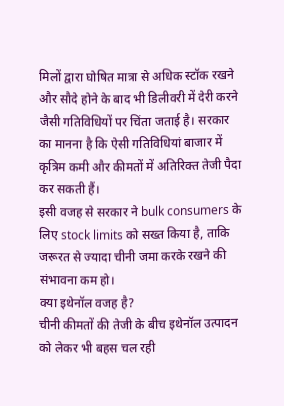मिलों द्वारा घोषित मात्रा से अधिक स्टॉक रखने और सौदे होने के बाद भी डिलीवरी में देरी करने जैसी गतिविधियों पर चिंता जताई है। सरकार का मानना है कि ऐसी गतिविधियां बाजार में कृत्रिम कमी और कीमतों में अतिरिक्त तेजी पैदा कर सकती हैं।
इसी वजह से सरकार ने bulk consumers के लिए stock limits को सख्त किया है, ताकि जरूरत से ज्यादा चीनी जमा करके रखने की संभावना कम हो।
क्या इथेनॉल वजह है?
चीनी कीमतों की तेजी के बीच इथेनॉल उत्पादन को लेकर भी बहस चल रही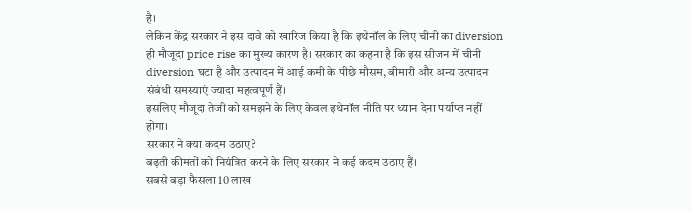है।
लेकिन केंद्र सरकार ने इस दावे को खारिज किया है कि इथेनॉल के लिए चीनी का diversion ही मौजूदा price rise का मुख्य कारण है। सरकार का कहना है कि इस सीजन में चीनी diversion घटा है और उत्पादन में आई कमी के पीछे मौसम, बीमारी और अन्य उत्पादन संबंधी समस्याएं ज्यादा महत्वपूर्ण हैं।
इसलिए मौजूदा तेजी को समझने के लिए केवल इथेनॉल नीति पर ध्यान देना पर्याप्त नहीं होगा।
सरकार ने क्या कदम उठाए?
बढ़ती कीमतों को नियंत्रित करने के लिए सरकार ने कई कदम उठाए हैं।
सबसे बड़ा फैसला 10 लाख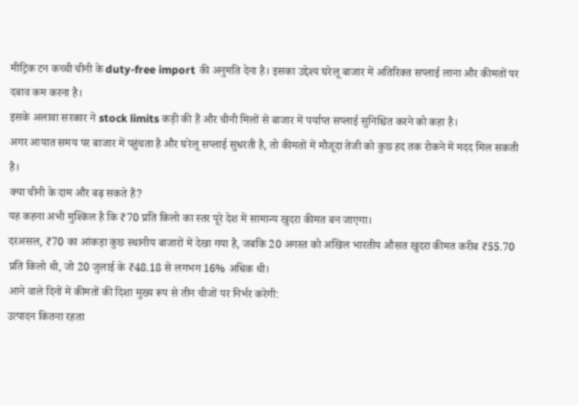मीट्रिक टन कच्ची चीनी के duty-free import की अनुमति देना है। इसका उद्देश्य घरेलू बाजार में अतिरिक्त सप्लाई लाना और कीमतों पर दबाव कम करना है।
इसके अलावा सरकार ने stock limits कड़ी की हैं और चीनी मिलों से बाजार में पर्याप्त सप्लाई सुनिश्चित करने को कहा है।
अगर आयात समय पर बाजार में पहुंचता है और घरेलू सप्लाई सुधरती है, तो कीमतों में मौजूदा तेजी को कुछ हद तक रोकने में मदद मिल सकती है।
क्या चीनी के दाम और बढ़ सकते हैं?
यह कहना अभी मुश्किल है कि ₹70 प्रति किलो का स्तर पूरे देश में सामान्य खुदरा कीमत बन जाएगा।
दरअसल, ₹70 का आंकड़ा कुछ स्थानीय बाजारों में देखा गया है, जबकि 20 अगस्त को अखिल भारतीय औसत खुदरा कीमत करीब ₹55.70 प्रति किलो थी, जो 20 जुलाई के ₹48.18 से लगभग 16% अधिक थी।
आने वाले दिनों में कीमतों की दिशा मुख्य रूप से तीन चीजों पर निर्भर करेगी:
उत्पादन कितना रहता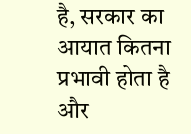है, सरकार का आयात कितना प्रभावी होता है और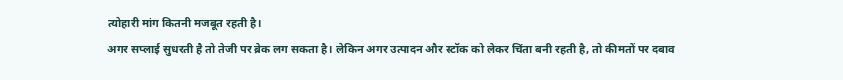त्योहारी मांग कितनी मजबूत रहती है।
अगर सप्लाई सुधरती है तो तेजी पर ब्रेक लग सकता है। लेकिन अगर उत्पादन और स्टॉक को लेकर चिंता बनी रहती है, तो कीमतों पर दबाव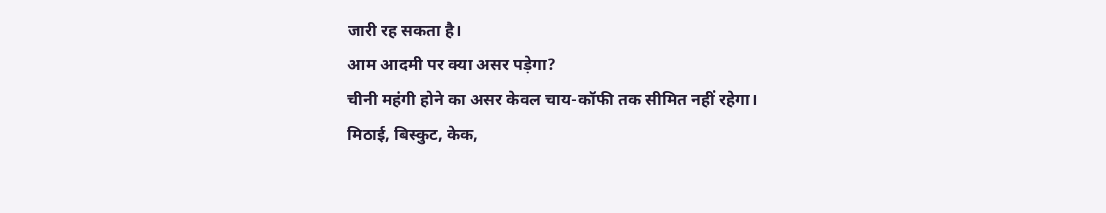जारी रह सकता है।
आम आदमी पर क्या असर पड़ेगा?
चीनी महंगी होने का असर केवल चाय-कॉफी तक सीमित नहीं रहेगा।
मिठाई, बिस्कुट, केक,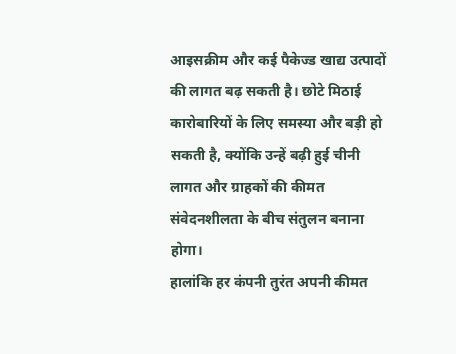आइसक्रीम और कई पैकेज्ड खाद्य उत्पादों की लागत बढ़ सकती है। छोटे मिठाई कारोबारियों के लिए समस्या और बड़ी हो सकती है, क्योंकि उन्हें बढ़ी हुई चीनी लागत और ग्राहकों की कीमत संवेदनशीलता के बीच संतुलन बनाना होगा।
हालांकि हर कंपनी तुरंत अपनी कीमत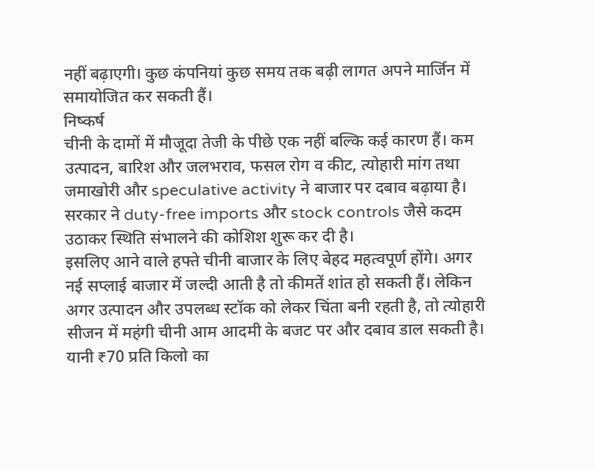नहीं बढ़ाएगी। कुछ कंपनियां कुछ समय तक बढ़ी लागत अपने मार्जिन में समायोजित कर सकती हैं।
निष्कर्ष
चीनी के दामों में मौजूदा तेजी के पीछे एक नहीं बल्कि कई कारण हैं। कम उत्पादन, बारिश और जलभराव, फसल रोग व कीट, त्योहारी मांग तथा जमाखोरी और speculative activity ने बाजार पर दबाव बढ़ाया है।
सरकार ने duty-free imports और stock controls जैसे कदम उठाकर स्थिति संभालने की कोशिश शुरू कर दी है।
इसलिए आने वाले हफ्ते चीनी बाजार के लिए बेहद महत्वपूर्ण होंगे। अगर नई सप्लाई बाजार में जल्दी आती है तो कीमतें शांत हो सकती हैं। लेकिन अगर उत्पादन और उपलब्ध स्टॉक को लेकर चिंता बनी रहती है, तो त्योहारी सीजन में महंगी चीनी आम आदमी के बजट पर और दबाव डाल सकती है।
यानी ₹70 प्रति किलो का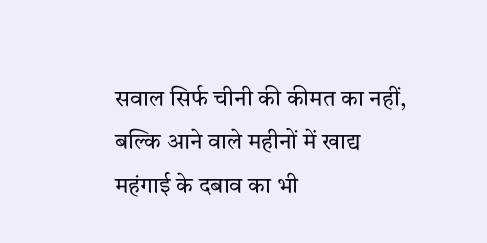सवाल सिर्फ चीनी की कीमत का नहीं, बल्कि आने वाले महीनों में खाद्य महंगाई के दबाव का भी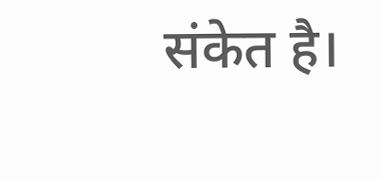संकेत है।